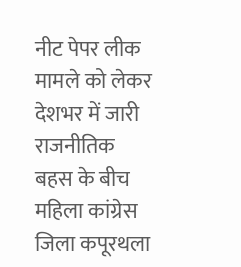नीट पेपर लीक मामले को लेकर देशभर में जारी राजनीतिक बहस के बीच महिला कांग्रेस जिला कपूरथला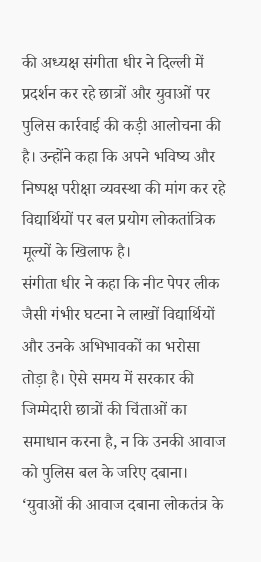की अध्यक्ष संगीता धीर ने दिल्ली में प्रदर्शन कर रहे छात्रों और युवाओं पर पुलिस कार्रवाई की कड़ी आलोचना की है। उन्होंने कहा कि अपने भविष्य और निष्पक्ष परीक्षा व्यवस्था की मांग कर रहे विद्यार्थियों पर बल प्रयोग लोकतांत्रिक मूल्यों के खिलाफ है।
संगीता धीर ने कहा कि नीट पेपर लीक जैसी गंभीर घटना ने लाखों विद्यार्थियों और उनके अभिभावकों का भरोसा तोड़ा है। ऐसे समय में सरकार की जिम्मेदारी छात्रों की चिंताओं का समाधान करना है, न कि उनकी आवाज को पुलिस बल के जरिए दबाना।
‘युवाओं की आवाज दबाना लोकतंत्र के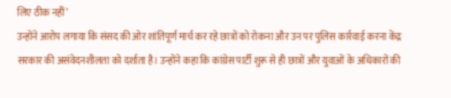लिए ठीक नहीं’
उन्होंने आरोप लगाया कि संसद की ओर शांतिपूर्ण मार्च कर रहे छात्रों को रोकना और उन पर पुलिस कार्रवाई करना केंद्र सरकार की असंवेदनशीलता को दर्शाता है। उन्होंने कहा कि कांग्रेस पार्टी शुरू से ही छात्रों और युवाओं के अधिकारों की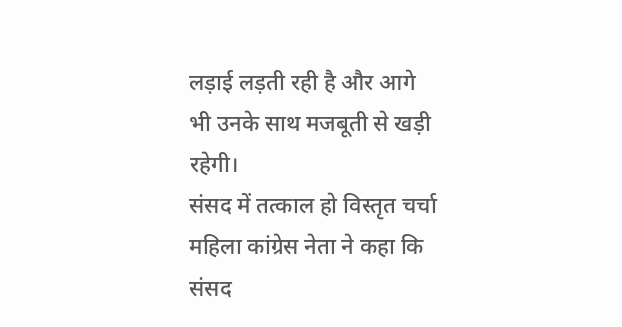लड़ाई लड़ती रही है और आगे भी उनके साथ मजबूती से खड़ी रहेगी।
संसद में तत्काल हो विस्तृत चर्चा
महिला कांग्रेस नेता ने कहा कि संसद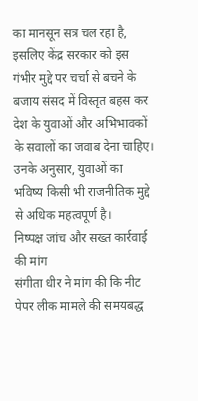का मानसून सत्र चल रहा है, इसलिए केंद्र सरकार को इस गंभीर मुद्दे पर चर्चा से बचने के बजाय संसद में विस्तृत बहस कर देश के युवाओं और अभिभावकों के सवालों का जवाब देना चाहिए। उनके अनुसार, युवाओं का भविष्य किसी भी राजनीतिक मुद्दे से अधिक महत्वपूर्ण है।
निष्पक्ष जांच और सख्त कार्रवाई की मांग
संगीता धीर ने मांग की कि नीट पेपर लीक मामले की समयबद्ध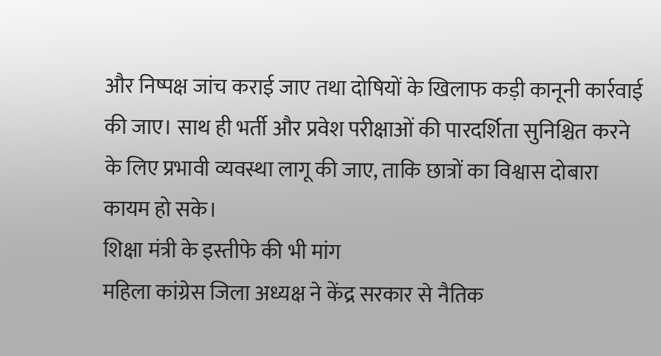और निष्पक्ष जांच कराई जाए तथा दोषियों के खिलाफ कड़ी कानूनी कार्रवाई की जाए। साथ ही भर्ती और प्रवेश परीक्षाओं की पारदर्शिता सुनिश्चित करने के लिए प्रभावी व्यवस्था लागू की जाए, ताकि छात्रों का विश्वास दोबारा कायम हो सके।
शिक्षा मंत्री के इस्तीफे की भी मांग
महिला कांग्रेस जिला अध्यक्ष ने केंद्र सरकार से नैतिक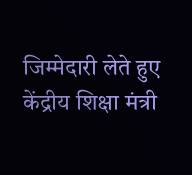जिम्मेदारी लेते हुए केंद्रीय शिक्षा मंत्री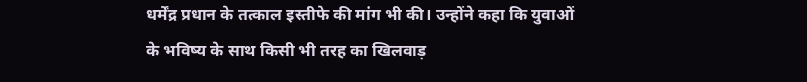धर्मेंद्र प्रधान के तत्काल इस्तीफे की मांग भी की। उन्होंने कहा कि युवाओं के भविष्य के साथ किसी भी तरह का खिलवाड़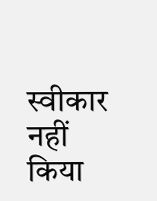स्वीकार नहीं किया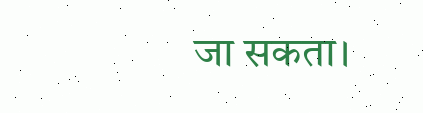जा सकता।